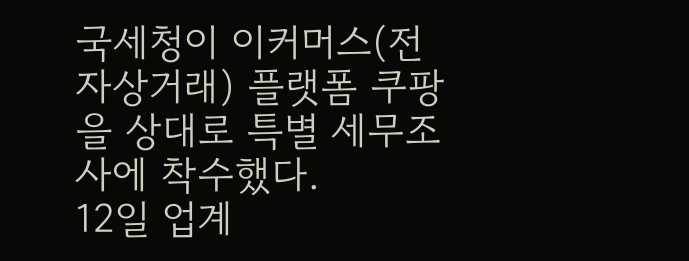국세청이 이커머스(전자상거래) 플랫폼 쿠팡을 상대로 특별 세무조사에 착수했다.
12일 업계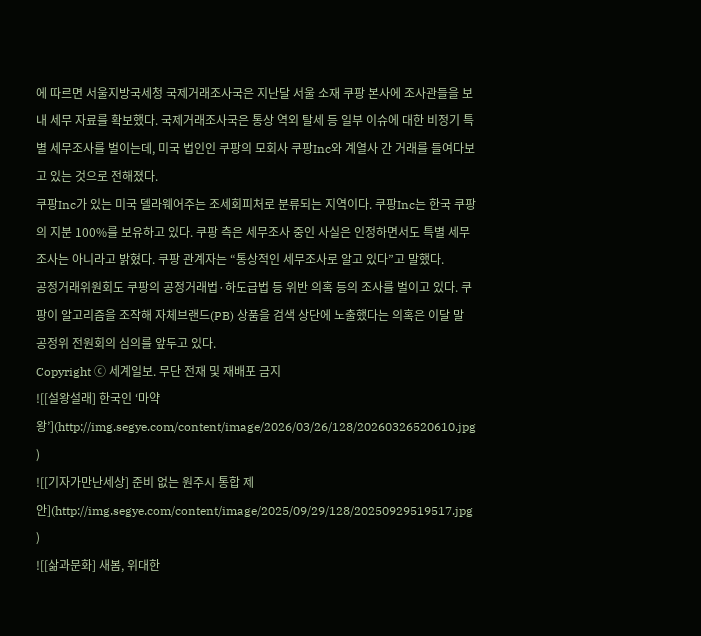에 따르면 서울지방국세청 국제거래조사국은 지난달 서울 소재 쿠팡 본사에 조사관들을 보내 세무 자료를 확보했다. 국제거래조사국은 통상 역외 탈세 등 일부 이슈에 대한 비정기 특별 세무조사를 벌이는데, 미국 법인인 쿠팡의 모회사 쿠팡Inc와 계열사 간 거래를 들여다보고 있는 것으로 전해졌다.
쿠팡Inc가 있는 미국 델라웨어주는 조세회피처로 분류되는 지역이다. 쿠팡Inc는 한국 쿠팡의 지분 100%를 보유하고 있다. 쿠팡 측은 세무조사 중인 사실은 인정하면서도 특별 세무조사는 아니라고 밝혔다. 쿠팡 관계자는 “통상적인 세무조사로 알고 있다”고 말했다.
공정거래위원회도 쿠팡의 공정거래법·하도급법 등 위반 의혹 등의 조사를 벌이고 있다. 쿠팡이 알고리즘을 조작해 자체브랜드(PB) 상품을 검색 상단에 노출했다는 의혹은 이달 말 공정위 전원회의 심의를 앞두고 있다.
Copyright ⓒ 세계일보. 무단 전재 및 재배포 금지
![[설왕설래] 한국인 ‘마약왕’](http://img.segye.com/content/image/2026/03/26/128/20260326520610.jpg
)
![[기자가만난세상] 준비 없는 원주시 통합 제안](http://img.segye.com/content/image/2025/09/29/128/20250929519517.jpg
)
![[삶과문화] 새봄, 위대한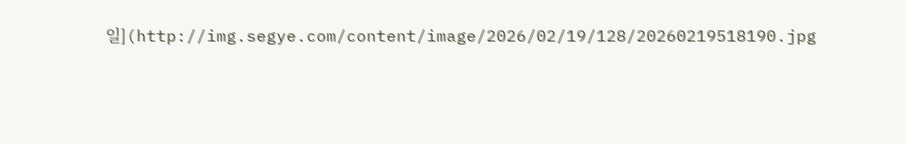일](http://img.segye.com/content/image/2026/02/19/128/20260219518190.jpg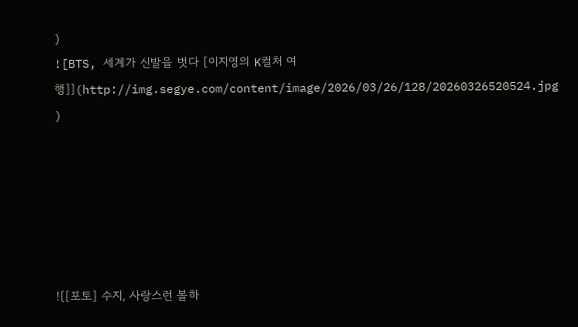)
![BTS, 세계가 신발을 벗다 [이지영의 K컬처 여행]](http://img.segye.com/content/image/2026/03/26/128/20260326520524.jpg
)






![[포토] 수지, 사랑스런 볼하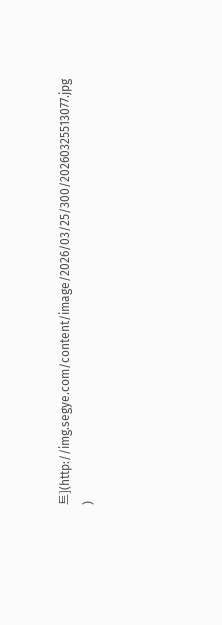트](http://img.segye.com/content/image/2026/03/25/300/20260325513077.jpg
)